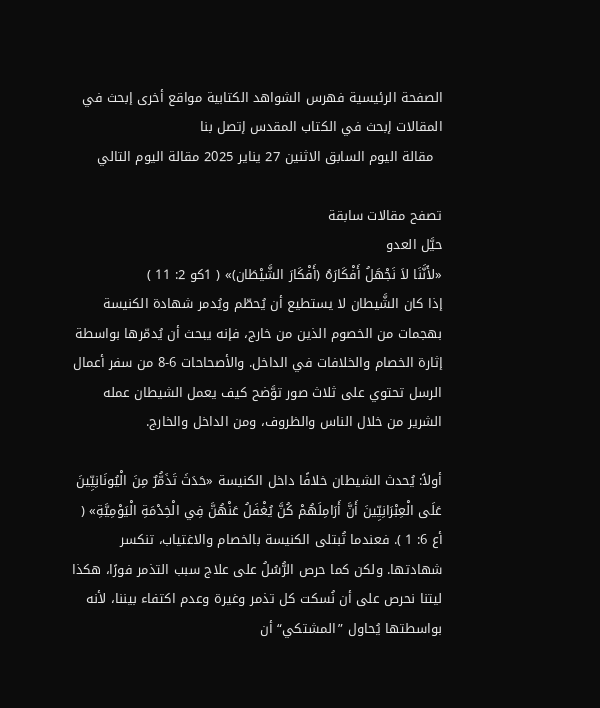الصفحة الرئيسية فهرس الشواهد الكتابية مواقع أخرى إبحث في المقالات إبحث في الكتاب المقدس إتصل بنا
  مقالة اليوم السابق الاثنين 27 يناير 2025 مقالة اليوم التالي

تصفح مقالات سابقة
حيَّل العدو
«لأَنَّنَا لاَ نَجْهَلُ أَفْكَارَهُ (أَفْكَارَ الشَّيْطَان)» ( 1كو 2: 11 )
إذا كان الشَّيطان لا يستطيع أن يُحطّم ويُدمر شهادة الكنيسة بهجمات من الخصوم الذين من خارج، فإنه يبحث أن يُدمّرها بواسطة إثارة الخصام والخلافات في الداخل. والأصحاحات 6-8 من سفر أعمال الرسل تحتوي على ثلاث صور توَّضح كيف يعمل الشيطان عمله الشرير من خلال الناس والظروف، ومن الداخل والخارج.

أولاً: يُحدث الشيطان خلافًا داخل الكنيسة «حَدَثَ تَذَمُّرٌ مِنَ الْيُونَانِيِّينَ عَلَى الْعِبْرَانِيِّينَ أَنَّ أَرَامِلَهُمْ كُنَّ يُغْفَلُ عَنْهُنَّ فِي الْخِدْمَةِ الْيَوْمِيَّةِ» ( أع 6: 1 ). فعندما تُبتلى الكنيسة بالخصام والاغتياب، تنكسر شهادتها. ولكن كما حرص الرُّسُلُ على علاج سبب التذمر فورًا، هكذا ليتنا نحرص على أن نُسكت كل تذمر وغيرة وعدم اكتفاء بيننا، لأنه بواسطتها يُحاول ”المشتكي“ أن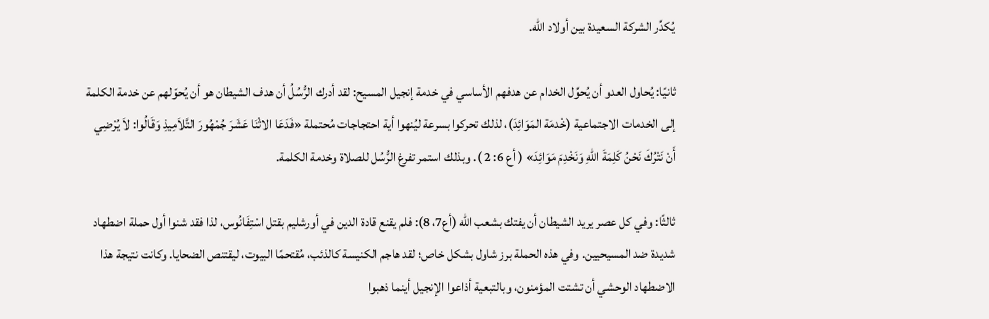يُكدِّر الشركة السعيدة بين أولاد الله.

ثانيًا: يُحاول العدو أن يُحوِّل الخدام عن هدفهم الأساسي في خدمة إنجيل المسيح: لقد أدرك الرُّسُلُ أن هدف الشيطان هو أن يُحوّلهم عن خدمة الكلمة إلى الخدمات الاجتماعية (خْدمَة المَوَائِدَ)، لذلك تحركوا بسرعة ليُنهوا أية احتجاجات مُحتملة «فَدَعَا الاثْنَا عَشَرَ جُمْهُورَ التَّلاَمِيذِ وَقَالُوا: لاَ يُرْضِي أَنْ نَتْرُكَ نَحْنُ كَلِمَةَ اللهِ وَنَخْدِمَ مَوَائِدَ» ( أع 6: 2 ). وبذلك استمر تفرغ الرُّسُل للصلاة وخدمة الكلمة.

ثالثًا: وفي كل عصر يريد الشيطان أن يفتك بشعب الله (أع7، 8): فلم يقنع قادة الدين في أورشليم بقتل اسْتِفَانُوس، لذا فقد شنوا أول حملة اضطهاد شديدة ضد المسيحيين. وفي هذه الحملة برز شاول بشكل خاص؛ لقد هاجم الكنيسة كالذئب، مُقتحمًا البيوت، ليقتنص الضحايا. وكانت نتيجة هذا الاضطهاد الوحشي أن تشتت المؤمنون، وبالتبعية أذاعوا الإنجيل أينما ذهبوا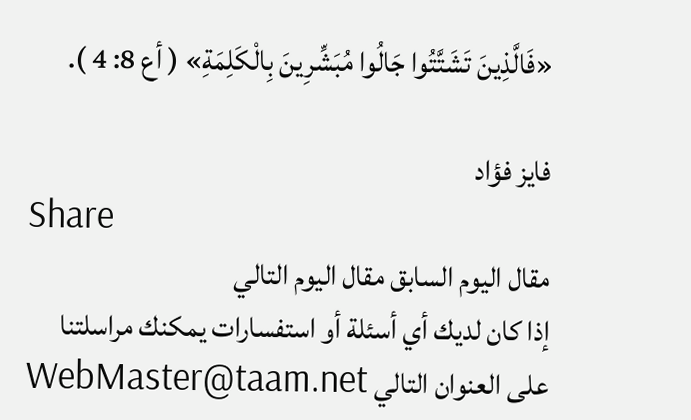«فَالَّذِينَ تَشَتَّتُوا جَالُوا مُبَشِّرِينَ بِالْكَلِمَةِ» ( أع 8: 4 ).

فايز فؤاد
Share
مقال اليوم السابق مقال اليوم التالي
إذا كان لديك أي أسئلة أو استفسارات يمكنك مراسلتنا على العنوان التالي WebMaster@taam.net